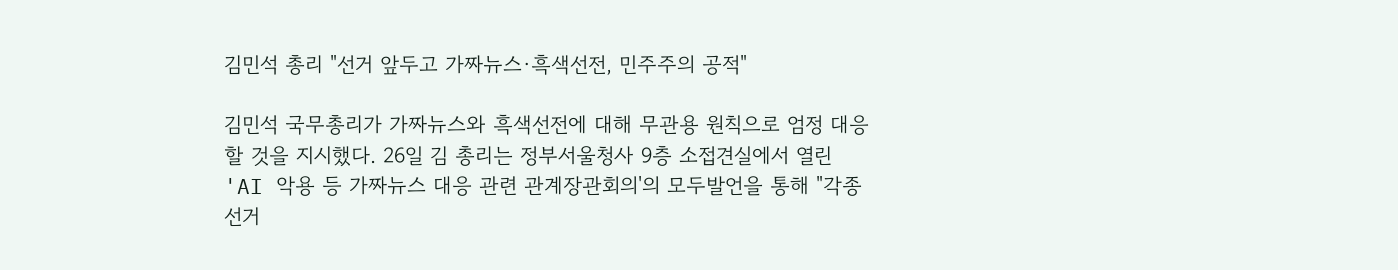김민석 총리 "선거 앞두고 가짜뉴스·흑색선전, 민주주의 공적"

김민석 국무총리가 가짜뉴스와 흑색선전에 대해 무관용 원칙으로 엄정 대응할 것을 지시했다. 26일 김 총리는 정부서울청사 9층 소접견실에서 열린 'AI 악용 등 가짜뉴스 대응 관련 관계장관회의'의 모두발언을 통해 "각종 선거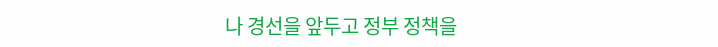나 경선을 앞두고 정부 정책을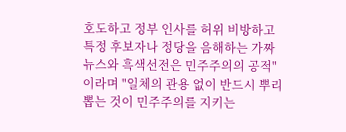호도하고 정부 인사를 허위 비방하고 특정 후보자나 정당을 음해하는 가짜 뉴스와 흑색선전은 민주주의의 공적"이라며 "일체의 관용 없이 반드시 뿌리 뽑는 것이 민주주의를 지키는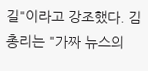길"이라고 강조했다. 김 총리는 "가짜 뉴스의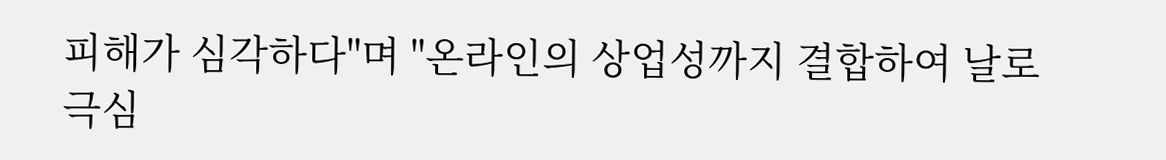피해가 심각하다"며 "온라인의 상업성까지 결합하여 날로 극심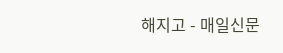해지고 - 매일신문